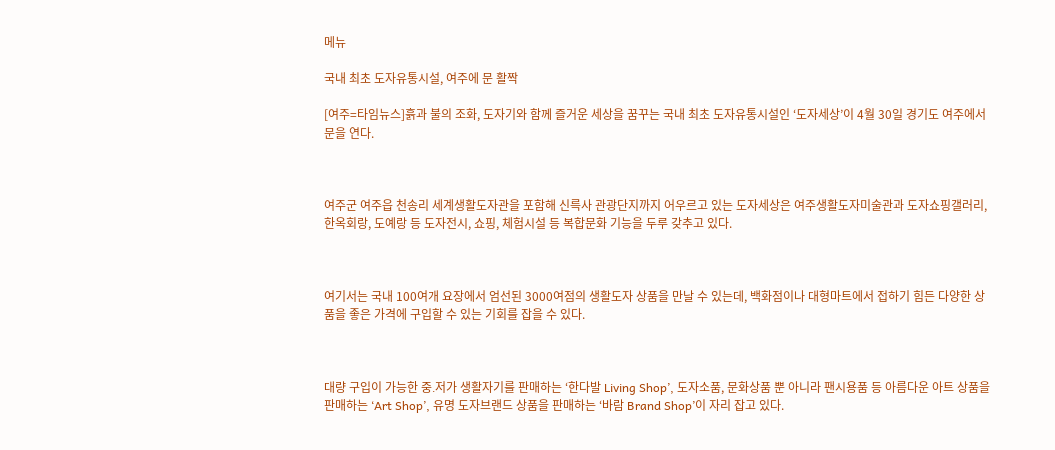메뉴

국내 최초 도자유통시설, 여주에 문 활짝

[여주=타임뉴스]흙과 불의 조화, 도자기와 함께 즐거운 세상을 꿈꾸는 국내 최초 도자유통시설인 ‘도자세상’이 4월 30일 경기도 여주에서 문을 연다.



여주군 여주읍 천송리 세계생활도자관을 포함해 신륵사 관광단지까지 어우르고 있는 도자세상은 여주생활도자미술관과 도자쇼핑갤러리, 한옥회랑, 도예랑 등 도자전시, 쇼핑, 체험시설 등 복합문화 기능을 두루 갖추고 있다.



여기서는 국내 100여개 요장에서 엄선된 3000여점의 생활도자 상품을 만날 수 있는데, 백화점이나 대형마트에서 접하기 힘든 다양한 상품을 좋은 가격에 구입할 수 있는 기회를 잡을 수 있다.



대량 구입이 가능한 중․저가 생활자기를 판매하는 ‘한다발 Living Shop’, 도자소품, 문화상품 뿐 아니라 팬시용품 등 아름다운 아트 상품을 판매하는 ‘Art Shop’, 유명 도자브랜드 상품을 판매하는 ‘바람 Brand Shop’이 자리 잡고 있다.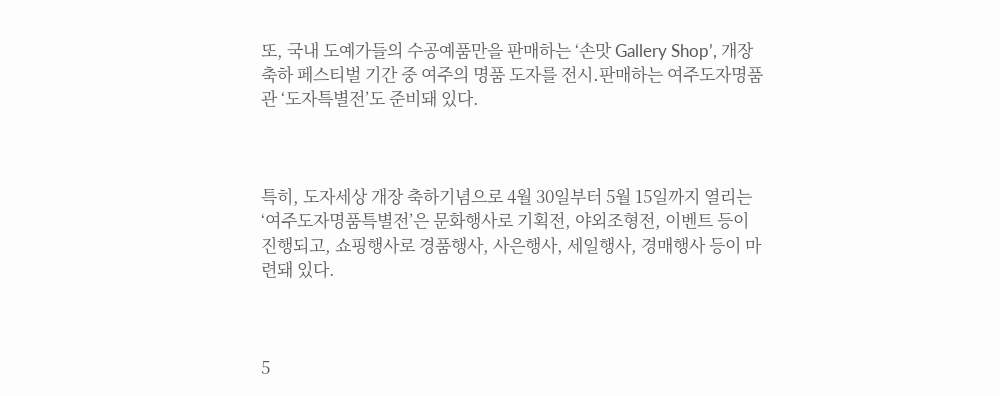또, 국내 도예가들의 수공예품만을 판매하는 ‘손맛 Gallery Shop’, 개장 축하 페스티벌 기간 중 여주의 명품 도자를 전시․판매하는 여주도자명품관 ‘도자특별전’도 준비돼 있다.



특히, 도자세상 개장 축하기념으로 4월 30일부터 5월 15일까지 열리는 ‘여주도자명품특별전’은 문화행사로 기획전, 야외조형전, 이벤트 등이 진행되고, 쇼핑행사로 경품행사, 사은행사, 세일행사, 경매행사 등이 마련돼 있다.



5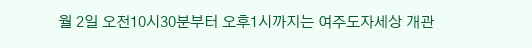월 2일 오전10시30분부터 오후1시까지는 여주도자세상 개관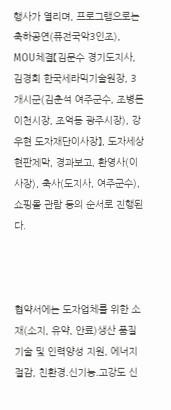행사가 열리며, 프로그램으로는 축하공연(퓨전국악3인조), MOU체결【김문수 경기도지사, 김경회 한국세라믹기술원장, 3개시군(김춘석 여주군수, 조병돈 이천시장, 조억동 광주시장), 강우현 도자재단이사장】, 도자세상 현판제막, 경과보고, 환영사(이사장), 축사(도지사, 여주군수), 쇼핑몰 관람 등의 순서로 진행된다.



협약서에는 도자업체를 위한 소재(소지, 유약, 안료)생산 품질기술 및 인력양성 지원, 에너지절감, 친환경․신기능․고강도 신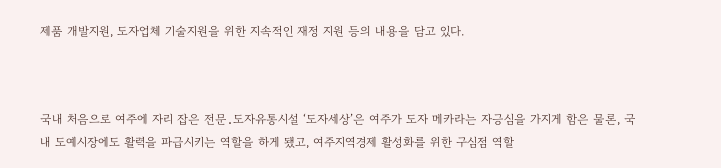제품 개발지원, 도자업체 기술지원을 위한 지속적인 재정 지원 등의 내용을 담고 있다.



국내 처음으로 여주에 자리 잡은 전문․도자유통시설 ‘도자세상’은 여주가 도자 메카라는 자긍심을 가지게 함은 물론, 국내 도예시장에도 활력을 파급시키는 역할을 하게 됐고, 여주지역경제 활성화를 위한 구심점 역할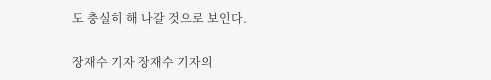도 충실히 해 나갈 것으로 보인다.

장재수 기자 장재수 기자의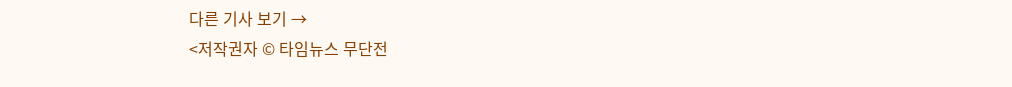다른 기사 보기 →
<저작권자 © 타임뉴스 무단전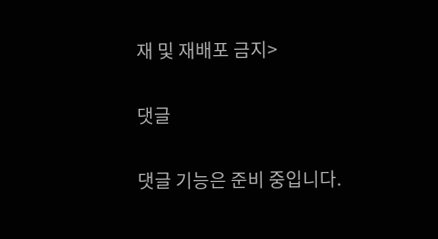재 및 재배포 금지>

댓글

댓글 기능은 준비 중입니다.